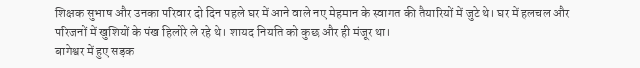शिक्षक सुभाष और उनका परिवार दो दिन पहले घर में आने वाले नए मेहमान के स्वागत की तैयारियों में जुटे थे। घर में हलचल और परिजनों में खुशियों के पंख हिलोरे ले रहे थे। शायद नियति को कुछ और ही मंजूर था।
बागेश्वर में हुए सड़क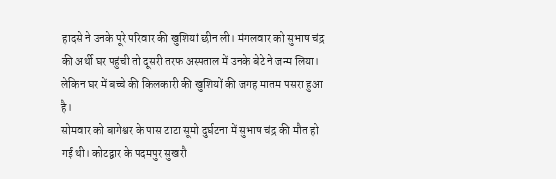हादसे ने उनके पूरे परिवार की खुशियां छीन ली। मंगलवार को सुभाष चंद्र की अर्थी घर पहुंची तो दूसरी तरफ अस्पताल में उनके बेटे ने जन्म लिया। लेकिन घर में बच्चे की किलकारी की खुशियों की जगह मातम पसरा हुआ है।
सोमवार को बागेश्वर के पास टाटा सूमो दुर्घटना में सुभाष चंद्र की मौत हो गई थी। कोटद्वार के पदमपुर सुखरौ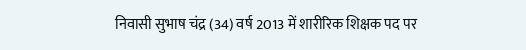निवासी सुभाष चंद्र (34) वर्ष 2013 में शारीरिक शिक्षक पद पर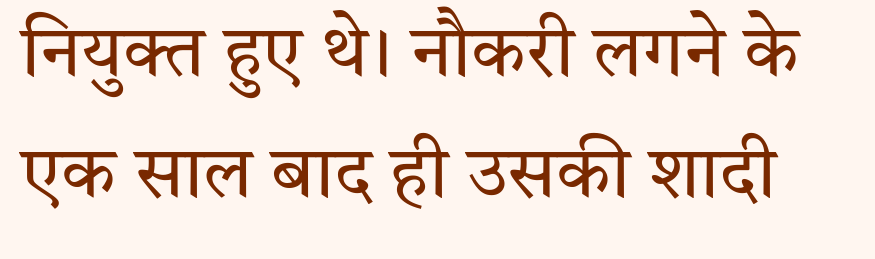नियुक्त हुए थे। नौकरी लगने के एक साल बाद ही उसकी शादी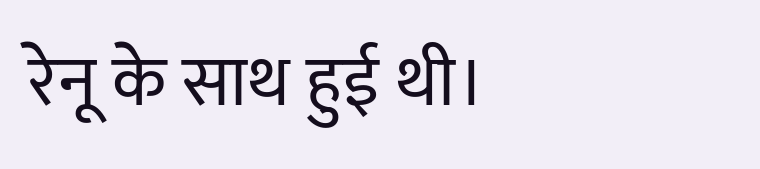रेनू के साथ हुई थी।